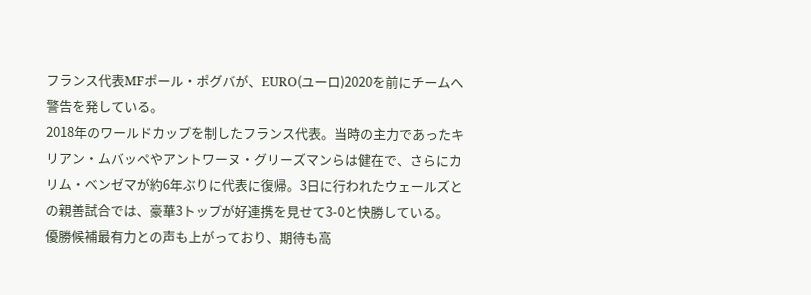フランス代表MFポール・ポグバが、EURO(ユーロ)2020を前にチームへ警告を発している。
2018年のワールドカップを制したフランス代表。当時の主力であったキリアン・ムバッペやアントワーヌ・グリーズマンらは健在で、さらにカリム・ベンゼマが約6年ぶりに代表に復帰。3日に行われたウェールズとの親善試合では、豪華3トップが好連携を見せて3-0と快勝している。
優勝候補最有力との声も上がっており、期待も高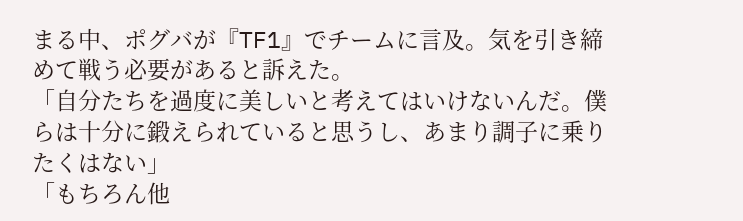まる中、ポグバが『TF1』でチームに言及。気を引き締めて戦う必要があると訴えた。
「自分たちを過度に美しいと考えてはいけないんだ。僕らは十分に鍛えられていると思うし、あまり調子に乗りたくはない」
「もちろん他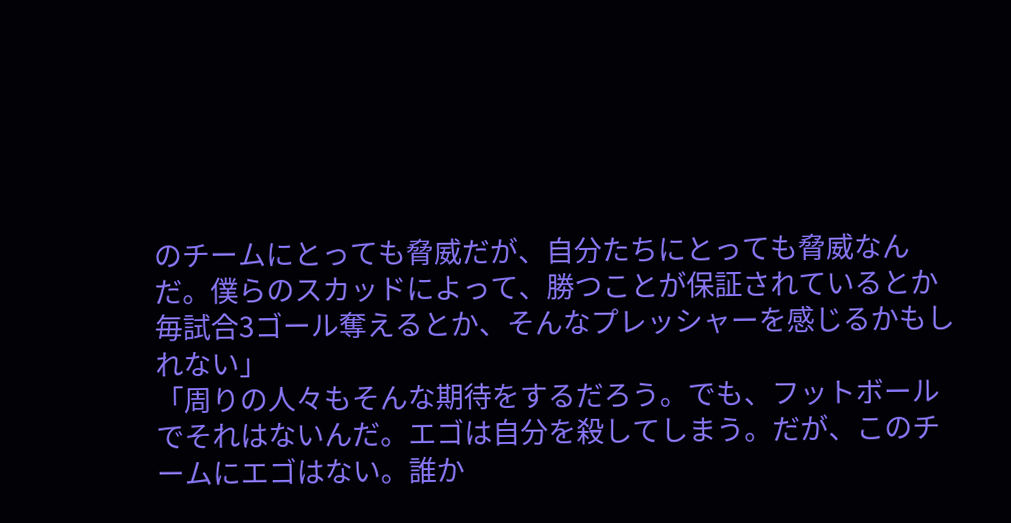のチームにとっても脅威だが、自分たちにとっても脅威なんだ。僕らのスカッドによって、勝つことが保証されているとか毎試合3ゴール奪えるとか、そんなプレッシャーを感じるかもしれない」
「周りの人々もそんな期待をするだろう。でも、フットボールでそれはないんだ。エゴは自分を殺してしまう。だが、このチームにエゴはない。誰か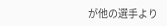が他の選手より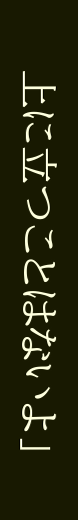上に立つことはないよ」